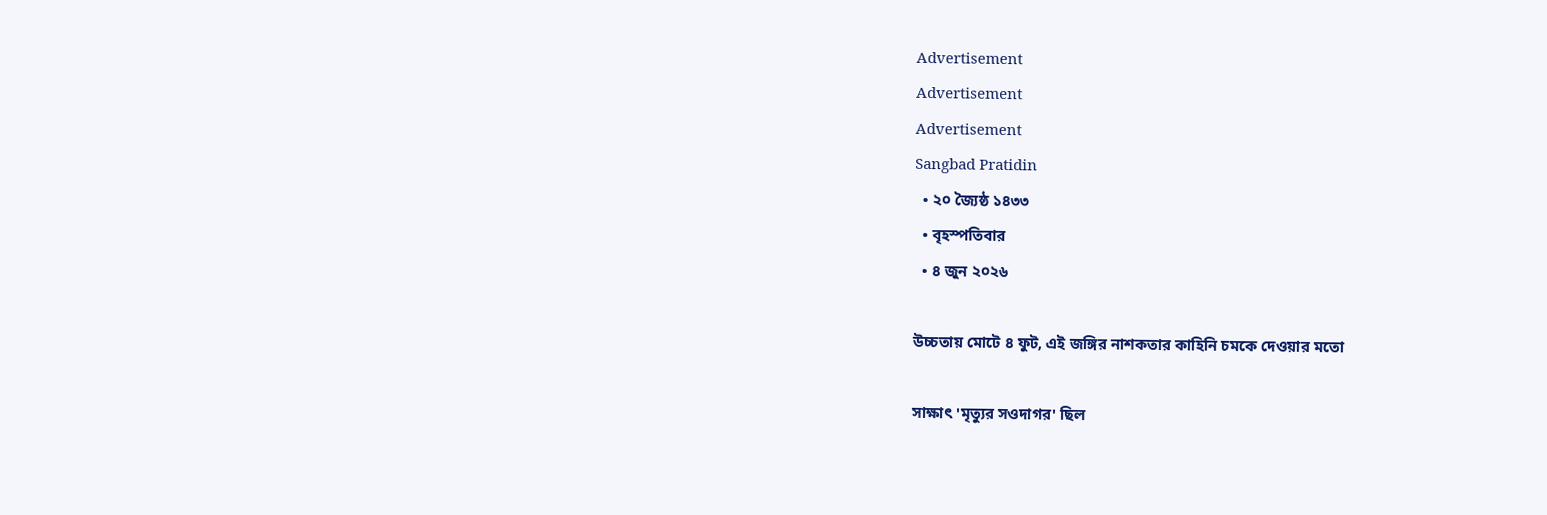Advertisement
Advertisement
Advertisement
Sangbad Pratidin
  • ২০ জ্যৈষ্ঠ ১৪৩৩
  • বৃহস্পতিবার
  • ৪ জুন ২০২৬

উচ্চতায় মোটে ৪ ফুট, এই জঙ্গির নাশকতার কাহিনি চমকে দেওয়ার মতো

সাক্ষাৎ 'মৃত্যুর সওদাগর' ছিল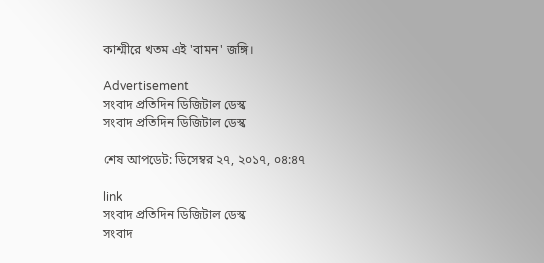কাশ্মীরে খতম এই 'বামন' জঙ্গি।

Advertisement
সংবাদ প্রতিদিন ডিজিটাল ডেস্ক
সংবাদ প্রতিদিন ডিজিটাল ডেস্ক

শেষ আপডেট: ডিসেম্বর ২৭, ২০১৭, ০৪:৪৭

link
সংবাদ প্রতিদিন ডিজিটাল ডেস্ক
সংবাদ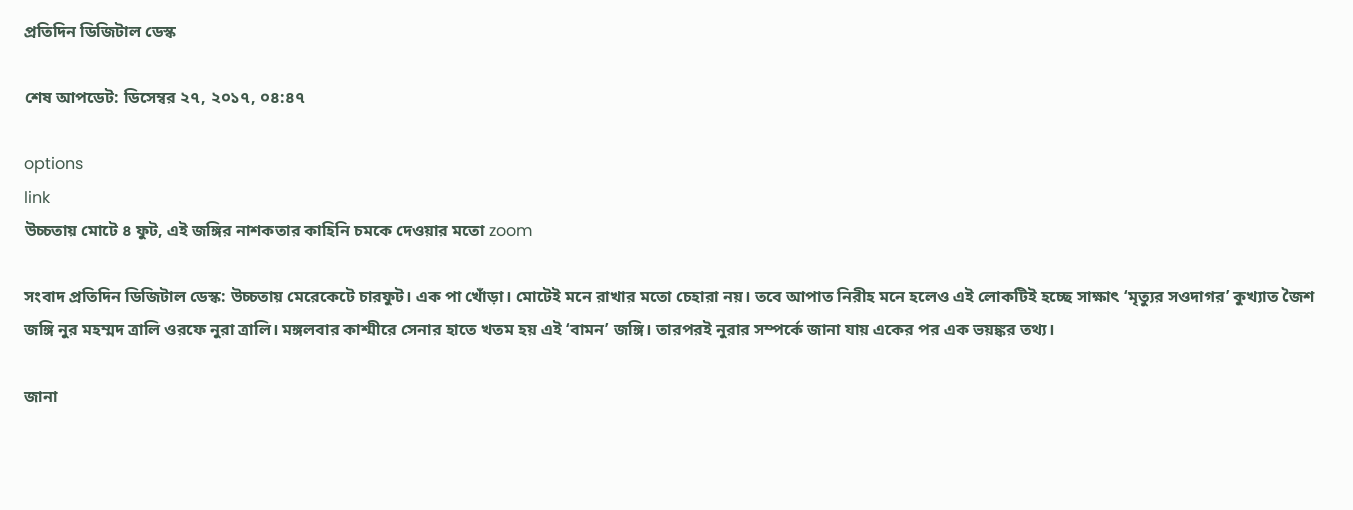প্রতিদিন ডিজিটাল ডেস্ক

শেষ আপডেট: ডিসেম্বর ২৭, ২০১৭, ০৪:৪৭

options
link
উচ্চতায় মোটে ৪ ফুট, এই জঙ্গির নাশকতার কাহিনি চমকে দেওয়ার মতো zoom

সংবাদ প্রতিদিন ডিজিটাল ডেস্ক: উচ্চতায় মেরেকেটে চারফুট। এক পা খোঁড়া। মোটেই মনে রাখার মতো চেহারা নয়। তবে আপাত নিরীহ মনে হলেও এই লোকটিই হচ্ছে সাক্ষাৎ ‘মৃত্যুর সওদাগর’ কুখ্যাত জৈশ জঙ্গি নুর মহম্মদ ত্রালি ওরফে নুরা ত্রালি। মঙ্গলবার কাশ্মীরে সেনার হাতে খতম হয় এই ‘বামন’ জঙ্গি। তারপরই নুরার সম্পর্কে জানা যায় একের পর এক ভয়ঙ্কর তথ্য।

জানা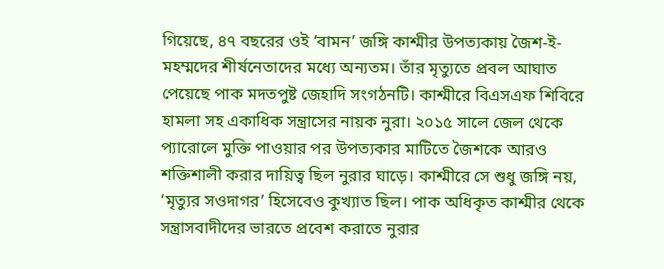গিয়েছে, ৪৭ বছরের ওই ‘বামন’ জঙ্গি কাশ্মীর উপত্যকায় জৈশ-ই-মহম্মদের শীর্ষনেতাদের মধ্যে অন্যতম। তাঁর মৃত্যুতে প্রবল আঘাত পেয়েছে পাক মদতপুষ্ট জেহাদি সংগঠনটি। কাশ্মীরে বিএসএফ শিবিরে হামলা সহ একাধিক সন্ত্রাসের নায়ক নুরা। ২০১৫ সালে জেল থেকে প্যারোলে মুক্তি পাওয়ার পর উপত্যকার মাটিতে জৈশকে আরও শক্তিশালী করার দায়িত্ব ছিল নুরার ঘাড়ে। কাশ্মীরে সে শুধু জঙ্গি নয়, ‘মৃত্যুর সওদাগর’ হিসেবেও কুখ্যাত ছিল। পাক অধিকৃত কাশ্মীর থেকে সন্ত্রাসবাদীদের ভারতে প্রবেশ করাতে নুরার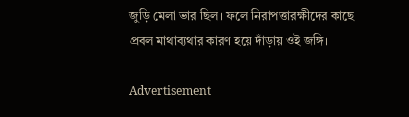জুড়ি মেলা ভার ছিল। ফলে নিরাপত্তারক্ষীদের কাছে প্রবল মাথাব্যথার কারণ হয়ে দাঁড়ায় ওই জঙ্গি।

Advertisement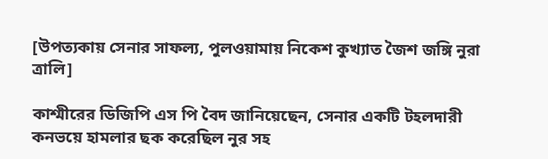[উপত্যকায় সেনার সাফল্য, পুলওয়ামায় নিকেশ কুখ্যাত জৈশ জঙ্গি নুরা ত্রালি]

কাশ্মীরের ডিজিপি এস পি বৈদ জানিয়েছেন, সেনার একটি টহলদারী কনভয়ে হামলার ছক করেছিল নুর সহ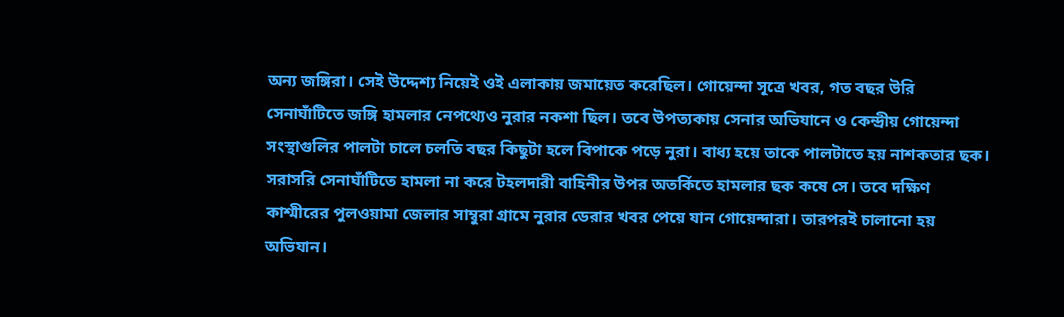অন্য জঙ্গিরা। সেই উদ্দেশ্য নিয়েই ওই এলাকায় জমায়েত করেছিল। গোয়েন্দা সূত্রে খবর, গত বছর উরি সেনাঘাঁটিতে জঙ্গি হামলার নেপথ্যেও নুরার নকশা ছিল। তবে উপত্যকায় সেনার অভিযানে ও কেন্দ্রীয় গোয়েন্দা সংস্থাগুলির পালটা চালে চলতি বছর কিছুটা হলে বিপাকে পড়ে নুরা। বাধ্য হয়ে তাকে পালটাতে হয় নাশকতার ছক। সরাসরি সেনাঘাঁটিতে হামলা না করে টহলদারী বাহিনীর উপর অতর্কিতে হামলার ছক কষে সে। তবে দক্ষিণ কাশ্মীরের পুলওয়ামা জেলার সাম্বুরা গ্রামে নুরার ডেরার খবর পেয়ে যান গোয়েন্দারা। তারপরই চালানো হয় অভিযান।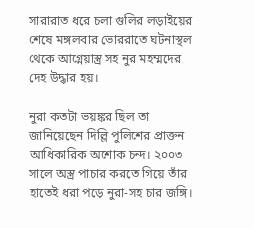সারারাত ধরে চলা গুলির লড়াইয়ের শেষে মঙ্গলবার ভোররাতে ঘটনাস্থল থেকে আগ্নেয়াস্ত্র সহ নুর মহম্মদের দেহ উদ্ধার হয়।

নুরা কতটা ভয়ঙ্কর ছিল তা জানিয়েছেন দিল্লি পুলিশের প্রাক্তন আধিকারিক অশোক চন্দ। ২০০৩ সালে অস্ত্র পাচার করতে গিয়ে তাঁর হাতেই ধরা পড়ে নুরা-সহ চার জঙ্গি।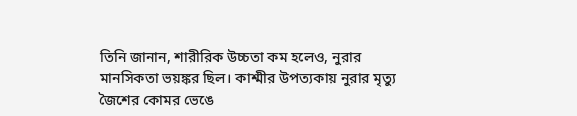তিনি জানান, শারীরিক উচ্চতা কম হলেও, নুরার মানসিকতা ভয়ঙ্কর ছিল। কাশ্মীর উপত্যকায় নুরার মৃত্যু জৈশের কোমর ভেঙে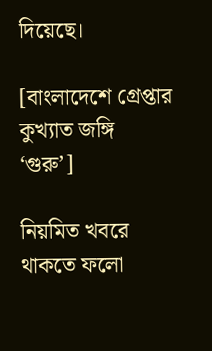দিয়েছে।

[বাংলাদেশে গ্রেপ্তার কুখ্যাত জঙ্গি ‘গুরু’]

নিয়মিত খবরে থাকতে ফলো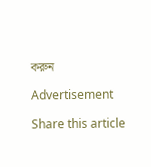করুন

Advertisement

Share this article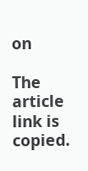on

The article link is copied.